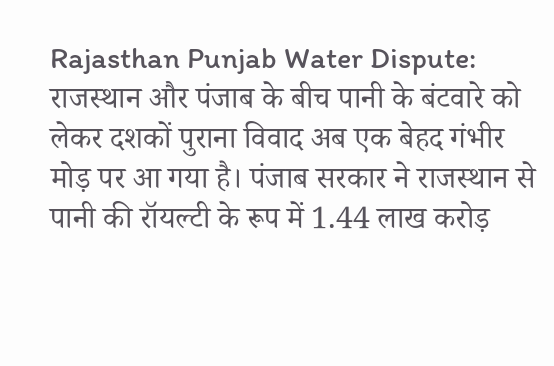Rajasthan Punjab Water Dispute: राजस्थान और पंजाब के बीच पानी के बंटवारे को लेकर दशकों पुराना विवाद अब एक बेहद गंभीर मोड़ पर आ गया है। पंजाब सरकार ने राजस्थान से पानी की रॉयल्टी के रूप में 1.44 लाख करोड़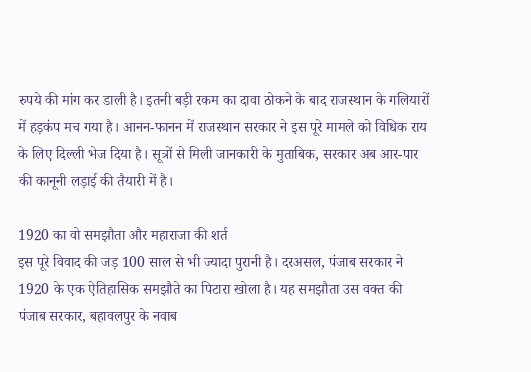रुपये की मांग कर डाली है। इतनी बड़ी रकम का दावा ठोकने के बाद राजस्थान के गलियारों में हड़कंप मच गया है। आनन-फानन में राजस्थान सरकार ने इस पूरे मामले को विधिक राय के लिए दिल्ली भेज दिया है। सूत्रों से मिली जानकारी के मुताबिक, सरकार अब आर-पार की कानूनी लड़ाई की तैयारी में है।

1920 का वो समझौता और महाराजा की शर्त
इस पूरे विवाद की जड़ 100 साल से भी ज्यादा पुरानी है। दरअसल, पंजाब सरकार ने 1920 के एक ऐतिहासिक समझौते का पिटारा खोला है। यह समझौता उस वक्त की पंजाब सरकार, बहावलपुर के नवाब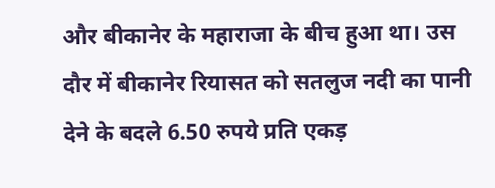और बीकानेर के महाराजा के बीच हुआ था। उस दौर में बीकानेर रियासत को सतलुज नदी का पानी देने के बदले 6.50 रुपये प्रति एकड़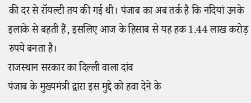की दर से रॉयल्टी तय की गई थी। पंजाब का अब तर्क है कि नदियां उनके इलाके से बहती हैं, इसलिए आज के हिसाब से यह हक 1.44 लाख करोड़ रुपये बनता है।
राजस्थान सरकार का दिल्ली वाला दांव
पंजाब के मुख्यमंत्री द्वारा इस मुद्दे को हवा देने के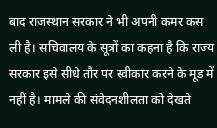बाद राजस्थान सरकार ने भी अपनी कमर कस ली है। सचिवालय के सूत्रों का कहना है कि राज्य सरकार इसे सीधे तौर पर स्वीकार करने के मूड में नहीं है। मामले की संवेदनशीलता को देखते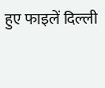हुए फाइलें दिल्ली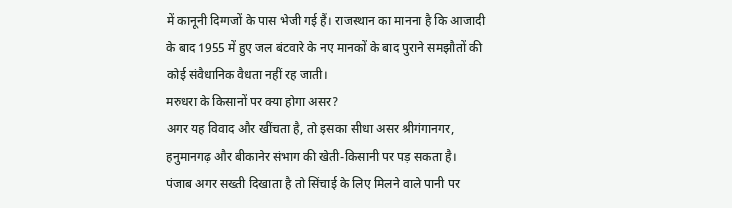में कानूनी दिग्गजों के पास भेजी गई हैं। राजस्थान का मानना है कि आजादी के बाद 1955 में हुए जल बंटवारे के नए मानकों के बाद पुराने समझौतों की कोई संवैधानिक वैधता नहीं रह जाती।
मरुधरा के किसानों पर क्या होगा असर?
अगर यह विवाद और खींचता है, तो इसका सीधा असर श्रीगंगानगर, हनुमानगढ़ और बीकानेर संभाग की खेती-किसानी पर पड़ सकता है। पंजाब अगर सख्ती दिखाता है तो सिंचाई के लिए मिलने वाले पानी पर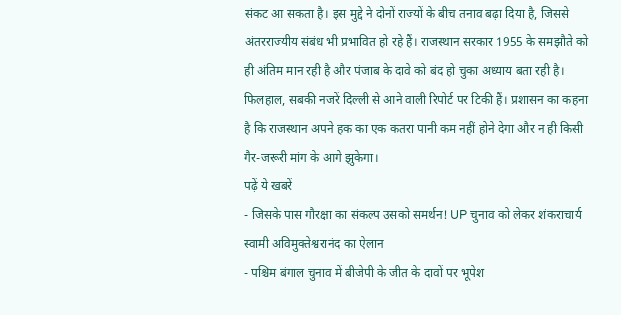संकट आ सकता है। इस मुद्दे ने दोनों राज्यों के बीच तनाव बढ़ा दिया है, जिससे अंतरराज्यीय संबंध भी प्रभावित हो रहे हैं। राजस्थान सरकार 1955 के समझौते को ही अंतिम मान रही है और पंजाब के दावे को बंद हो चुका अध्याय बता रही है।
फिलहाल, सबकी नजरें दिल्ली से आने वाली रिपोर्ट पर टिकी हैं। प्रशासन का कहना है कि राजस्थान अपने हक का एक कतरा पानी कम नहीं होने देगा और न ही किसी गैर-जरूरी मांग के आगे झुकेगा।
पढ़ें ये खबरें
- जिसके पास गौरक्षा का संकल्प उसको समर्थन! UP चुनाव को लेकर शंकराचार्य स्वामी अविमुक्तेश्वरानंद का ऐलान
- पश्चिम बंगाल चुनाव में बीजेपी के जीत के दावों पर भूपेश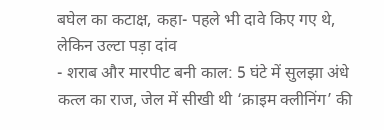बघेल का कटाक्ष, कहा- पहले भी दावे किए गए थे, लेकिन उल्टा पड़ा दांव
- शराब और मारपीट बनी काल: 5 घंटे में सुलझा अंधे कत्ल का राज, जेल में सीखी थी ‘क्राइम क्लीनिंग’ की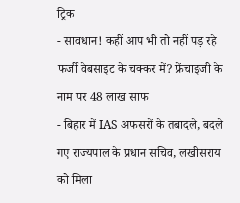ट्रिक
- सावधान! कहीं आप भी तो नहीं पड़ रहे फर्जी वेबसाइट के चक्कर में? फ्रेंचाइजी के नाम पर 48 लाख साफ
- बिहार में IAS अफसरों के तबादले, बदले गए राज्यपाल के प्रधान सचिव, लखीसराय को मिला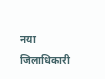नया जिलाधिकारी